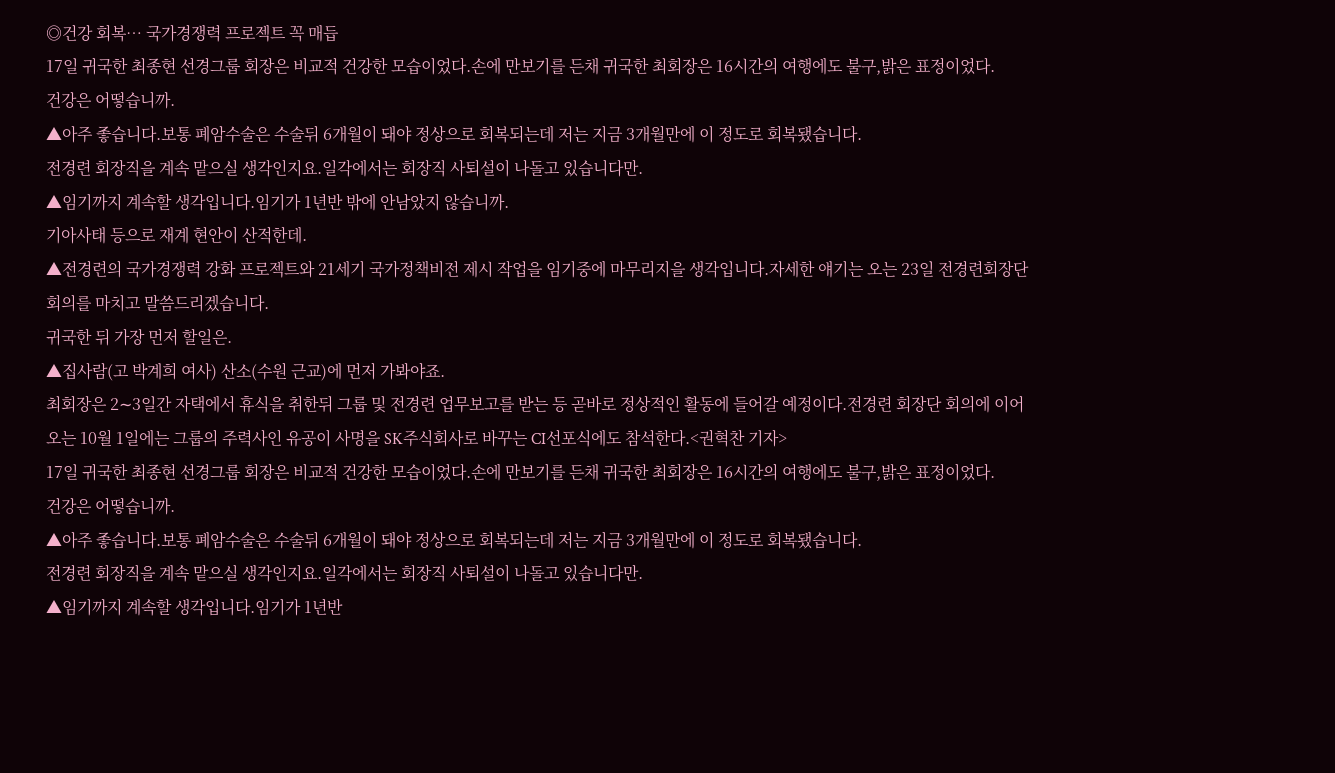◎건강 회복… 국가경쟁력 프로젝트 꼭 매듭
17일 귀국한 최종현 선경그룹 회장은 비교적 건강한 모습이었다.손에 만보기를 든채 귀국한 최회장은 16시간의 여행에도 불구,밝은 표정이었다.
건강은 어떻습니까.
▲아주 좋습니다.보통 폐암수술은 수술뒤 6개월이 돼야 정상으로 회복되는데 저는 지금 3개월만에 이 정도로 회복됐습니다.
전경련 회장직을 계속 맡으실 생각인지요.일각에서는 회장직 사퇴설이 나돌고 있습니다만.
▲임기까지 계속할 생각입니다.임기가 1년반 밖에 안남았지 않습니까.
기아사태 등으로 재계 현안이 산적한데.
▲전경련의 국가경쟁력 강화 프로젝트와 21세기 국가정책비전 제시 작업을 임기중에 마무리지을 생각입니다.자세한 얘기는 오는 23일 전경련회장단 회의를 마치고 말씀드리겠습니다.
귀국한 뒤 가장 먼저 할일은.
▲집사람(고 박계희 여사) 산소(수원 근교)에 먼저 가봐야죠.
최회장은 2∼3일간 자택에서 휴식을 취한뒤 그룹 및 전경련 업무보고를 받는 등 곧바로 정상적인 활동에 들어갈 예정이다.전경련 회장단 회의에 이어 오는 10월 1일에는 그룹의 주력사인 유공이 사명을 SK주식회사로 바꾸는 CI선포식에도 참석한다.<권혁찬 기자>
17일 귀국한 최종현 선경그룹 회장은 비교적 건강한 모습이었다.손에 만보기를 든채 귀국한 최회장은 16시간의 여행에도 불구,밝은 표정이었다.
건강은 어떻습니까.
▲아주 좋습니다.보통 폐암수술은 수술뒤 6개월이 돼야 정상으로 회복되는데 저는 지금 3개월만에 이 정도로 회복됐습니다.
전경련 회장직을 계속 맡으실 생각인지요.일각에서는 회장직 사퇴설이 나돌고 있습니다만.
▲임기까지 계속할 생각입니다.임기가 1년반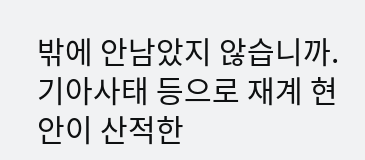밖에 안남았지 않습니까.
기아사태 등으로 재계 현안이 산적한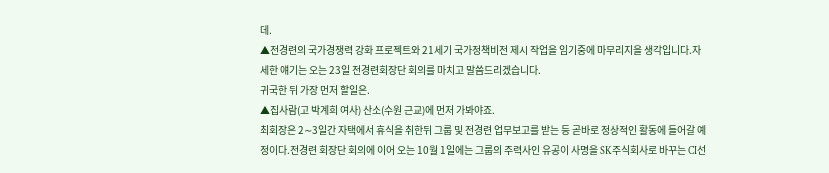데.
▲전경련의 국가경쟁력 강화 프로젝트와 21세기 국가정책비전 제시 작업을 임기중에 마무리지을 생각입니다.자세한 얘기는 오는 23일 전경련회장단 회의를 마치고 말씀드리겠습니다.
귀국한 뒤 가장 먼저 할일은.
▲집사람(고 박계희 여사) 산소(수원 근교)에 먼저 가봐야죠.
최회장은 2∼3일간 자택에서 휴식을 취한뒤 그룹 및 전경련 업무보고를 받는 등 곧바로 정상적인 활동에 들어갈 예정이다.전경련 회장단 회의에 이어 오는 10월 1일에는 그룹의 주력사인 유공이 사명을 SK주식회사로 바꾸는 CI선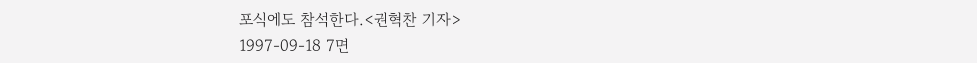포식에도 참석한다.<권혁찬 기자>
1997-09-18 7면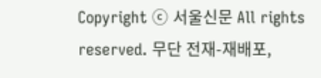Copyright ⓒ 서울신문 All rights reserved. 무단 전재-재배포,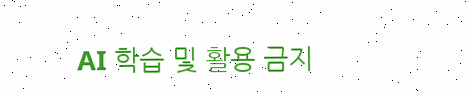AI 학습 및 활용 금지